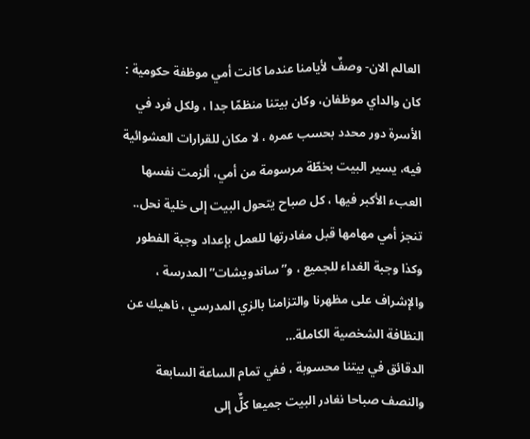العالم الان- وصفٌ لأيامنا عندما كانت أمي موظفة حكومية :
كان والداي موظفان، وكان بيتنا منظمّا جدا ، ولكل فرد في الأسرة دور محدد بحسب عمره ، لا مكان للقرارات العشوائية فيه، يسير البيت بخطّة مرسومة من أمي، ألزمت نفسها العبء الأكبر فيها ، كل صباح يتحول البيت إلى خلية نحل..
تنجز أمي مهامها قبل مغادرتها للعمل بإعداد وجبة الفطور وكذا وجبة الغداء للجميع ، و”ساندويشات” المدرسة ، والإشراف على مظهرنا والتزامنا بالزي المدرسي ، ناهيك عن النظافة الشخصية الكاملة…
الدقائق في بيتنا محسوبة ، ففي تمام الساعة السابعة والنصف صباحا نغادر البيت جميعا كلٌّ إلى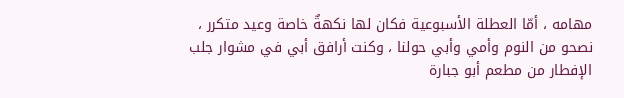مهامه ، أمّا العطلة الأسبوعية فكان لها نكهةٌ خاصة وعيد متكرر ، نصحو من النوم وأمي وأبي حولنا ، وكنت أرافق أبي في مشوار جلب الإفطار من مطعم أبو جبارة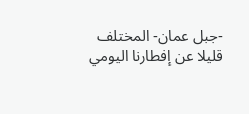-جبل عمان- المختلف قليلا عن إفطارنا اليومي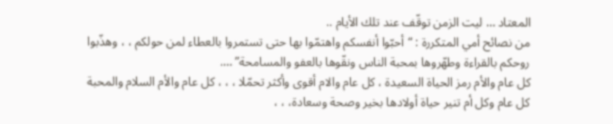المعتاد … ليت الزمن توقّف عند تلك الأيام ..
من نصائح أمي المتكررة : “أحبّوا أنفسكم واهتمّوا بها حتى تستمروا بالعطاء لمن حولكم ، ، وهذّبوا روحكم بالقراءة وطهّروها بمحبة الناس ونقّوها بالعفو والمسامحة” ….
كل عام والأم رمز الحياة السعيدة ، كل عام والام أقوى وأكثر تحمّلا ، ، ، كل عام والأم السلام والمحبة
كل عام وكل أم تنير حياة أولادها بخير وصحة وسعادة، ، ،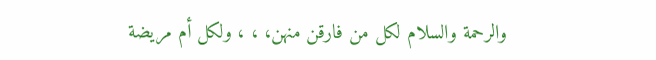والرحمة والسلام لكل من فارقن منهن، ، ، ولكل أم مريضة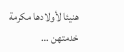هنيئا لأولادها مكرمة خدمتهن …